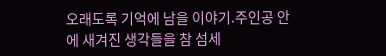오래도록 기억에 남을 이야기.주인공 안에 새겨진 생각들을 참 섬세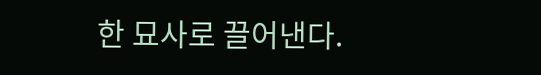한 묘사로 끌어낸다.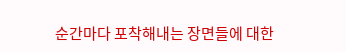순간마다 포착해내는 장면들에 대한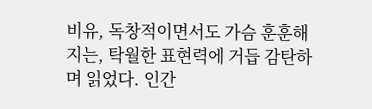비유, 독창적이면서도 가슴 훈훈해지는, 탁월한 표현력에 거듭 감탄하며 읽었다. 인간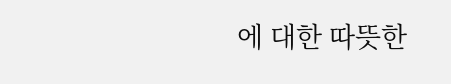에 대한 따뜻한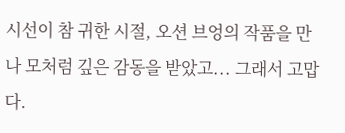시선이 참 귀한 시절, 오션 브엉의 작품을 만나 모처럼 깊은 감동을 받았고... 그래서 고맙다.